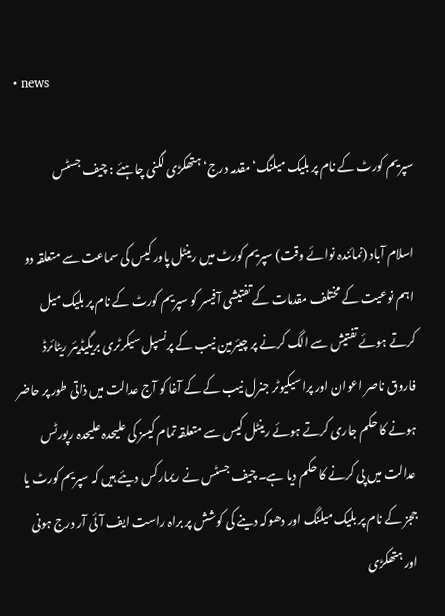• news

سپریم کورٹ کے نام پر بلیک میلنگ‘ مقدمہ درج‘ ہتھکڑی لگنی چاہئے : چیف جسٹس

اسلام آباد (نمائندہ نوائے وقت) سپریم کورٹ میں رینٹل پاور کیس کی سماعت سے متعلقہ دو اہم نوعیت کے مختلف مقدمات کے تفتیشی آفیسر کو سپریم کورٹ کے نام پر بلیک میل کرتے ہوئے تفتیش سے الگ کرنے پر چیئرمین نیب کے پرنسپل سیکرٹری بریگیڈیئر ریٹائرڈ فاروق ناصر اعوان اور پراسیکیوٹر جنرل نیب کے کے آغا کو آج عدالت میں ذاتی طور پر حاضر ہونے کا حکم جاری کرتے ہوئے رینٹل کیس سے متعلقہ تمام کیسز کی علیحدہ علیحدہ رپورٹس عدالت میں پی کرنے کا حکم دیا ہے۔ چیف جسٹس نے ریمارکس دیئے ہیں کہ سپریم کورٹ یا ججز کے نام پر بلیک میلنگ اور دھوکہ دینے کی کوشش پر براہ راست ایف آئی آر درج ہونی اور ہتھکڑی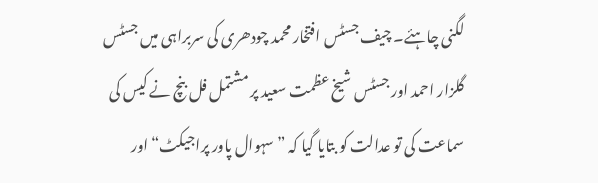لگنی چاہئے۔ چیف جسٹس افتخار محمد چودھری کی سربراہی میں جسٹس گلزار احمد اور جسٹس شیخ عظمت سعید پر مشتمل فل بنچ نے کیس کی سماعت کی تو عدالت کو بتایا گیا کہ ”سہوال پاور پراجیکٹ“ اور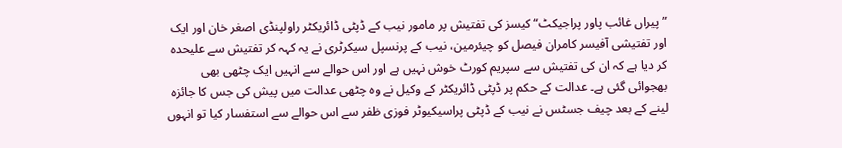”پیراں غائب پاور پراجیکٹ“ کیسز کی تفتیش پر مامور نیب کے ڈپٹی ڈائریکٹر راولپنڈی اصغر خان اور ایک اور تفتیشی آفیسر کامران فیصل کو چیئرمین، نیب کے پرنسپل سیکرٹری نے یہ کہہ کر تفتیش سے علیحدہ کر دیا ہے کہ ان کی تفتیش سے سپریم کورٹ خوش نہیں ہے اور اس حوالے سے انہیں ایک چٹھی بھی بھجوائی گئی ہے۔ عدالت کے حکم پر ڈپٹی ڈائریکٹر کے وکیل نے وہ چٹھی عدالت میں پیش کی جس کا جائزہ لینے کے بعد چیف جسٹس نے نیب کے ڈپٹی پراسیکیوٹر فوزی ظفر سے اس حوالے سے استفسار کیا تو انہوں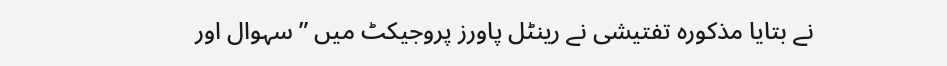نے بتایا مذکورہ تفتیشی نے رینٹل پاورز پروجیکٹ میں ”سہوال اور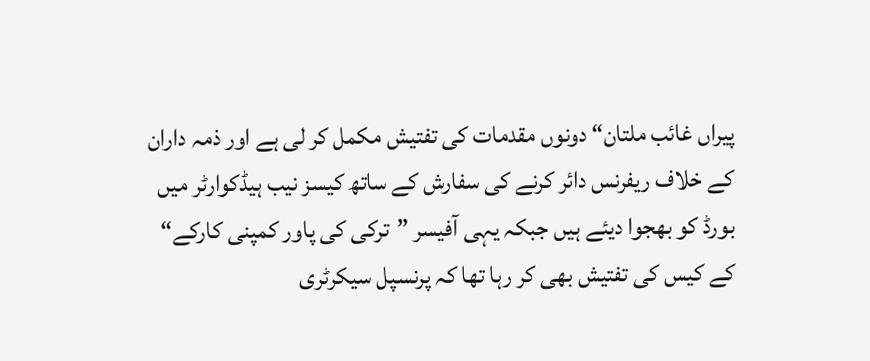پیراں غائب ملتان“ دونوں مقدمات کی تفتیش مکمل کر لی ہے اور ذمہ داران کے خلاف ریفرنس دائر کرنے کی سفارش کے ساتھ کیسز نیب ہیڈکوارٹر میں بورڈ کو بھجوا دیئے ہیں جبکہ یہی آفیسر ”ترکی کی پاور کمپنی کارکے“ کے کیس کی تفتیش بھی کر رہا تھا کہ پرنسپل سیکرٹری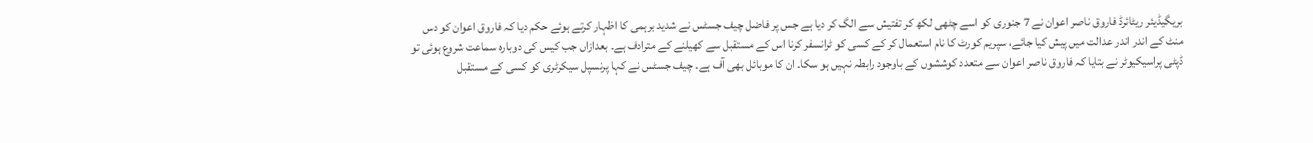بریگیڈیئر ریٹائرڈ فاروق ناصر اعوان نے 7 جنوری کو اسے چٹھی لکھ کر تفتیش سے الگ کر دیا ہے جس پر فاضل چیف جسٹس نے شدید برہمی کا اظہار کرتے ہوئے حکم دیا کہ فاروق اعوان کو دس منٹ کے اندر اندر عدالت میں پیش کیا جائے، سپریم کورٹ کا نام استعمال کر کے کسی کو ٹرانسفر کرنا اس کے مستقبل سے کھیلنے کے مترادف ہے۔ بعدازاں جب کیس کی دوبارہ سماعت شروع ہوئی تو ڈپٹی پراسیکیوٹر نے بتایا کہ فاروق ناصر اعوان سے متعدد کوششوں کے باوجود رابطہ نہیں ہو سکا۔ ان کا موبائل بھی آف ہے۔ چیف جسٹس نے کہا پرنسپل سیکرٹری کو کسی کے مستقبل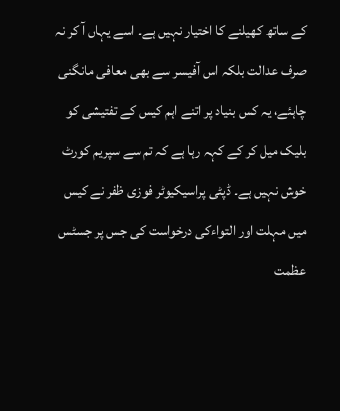کے ساتھ کھیلنے کا اختیار نہیں ہے۔ اسے یہاں آ کر نہ صرف عدالت بلکہ اس آفیسر سے بھی معافی مانگنی چاہئے، یہ کس بنیاد پر اتنے اہم کیس کے تفتیشی کو بلیک میل کر کے کہہ رہا ہے کہ تم سے سپریم کورٹ خوش نہیں ہے۔ ڈپٹی پراسیکیوٹر فوزی ظفر نے کیس میں مہلت اور التواءکی درخواست کی جس پر جسٹس عظمت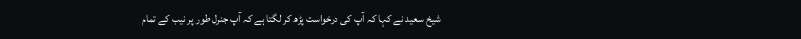شیخ سعید نے کہا کہ آپ کی درخواست پڑھ کر لگتا ہے کہ آپ جنرل طور پر نیب کے تمام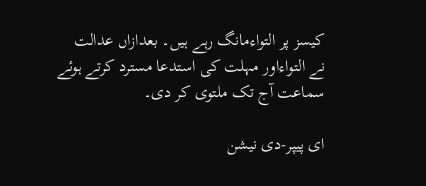کیسز پر التواءمانگ رہے ہیں۔ بعدازاں عدالت نے التواءاور مہلت کی استدعا مسترد کرتے ہوئے سماعت آج تک ملتوی کر دی۔

ای پیپر-دی نیشن